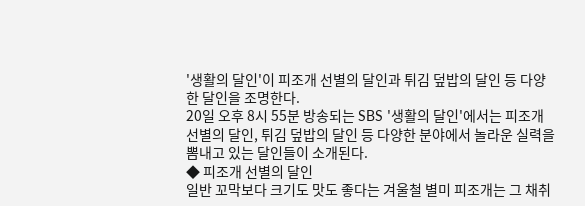'생활의 달인'이 피조개 선별의 달인과 튀김 덮밥의 달인 등 다양한 달인을 조명한다.
20일 오후 8시 55분 방송되는 SBS '생활의 달인'에서는 피조개 선별의 달인, 튀김 덮밥의 달인 등 다양한 분야에서 놀라운 실력을 뽐내고 있는 달인들이 소개된다.
◆ 피조개 선별의 달인
일반 꼬막보다 크기도 맛도 좋다는 겨울철 별미 피조개는 그 채취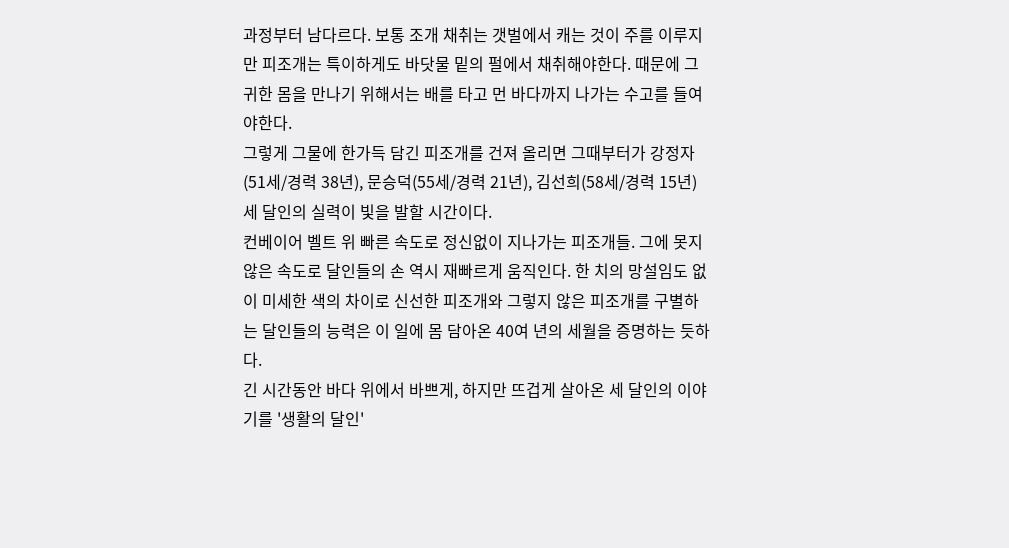과정부터 남다르다. 보통 조개 채취는 갯벌에서 캐는 것이 주를 이루지만 피조개는 특이하게도 바닷물 밑의 펄에서 채취해야한다. 때문에 그 귀한 몸을 만나기 위해서는 배를 타고 먼 바다까지 나가는 수고를 들여야한다.
그렇게 그물에 한가득 담긴 피조개를 건져 올리면 그때부터가 강정자 (51세/경력 38년), 문승덕(55세/경력 21년), 김선희(58세/경력 15년) 세 달인의 실력이 빛을 발할 시간이다.
컨베이어 벨트 위 빠른 속도로 정신없이 지나가는 피조개들. 그에 못지않은 속도로 달인들의 손 역시 재빠르게 움직인다. 한 치의 망설임도 없이 미세한 색의 차이로 신선한 피조개와 그렇지 않은 피조개를 구별하는 달인들의 능력은 이 일에 몸 담아온 40여 년의 세월을 증명하는 듯하다.
긴 시간동안 바다 위에서 바쁘게, 하지만 뜨겁게 살아온 세 달인의 이야기를 '생활의 달인'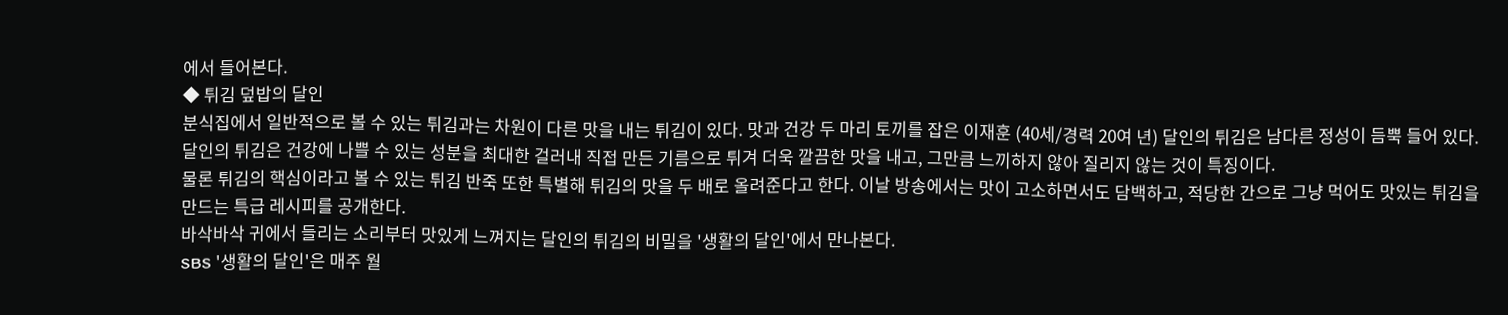에서 들어본다.
◆ 튀김 덮밥의 달인
분식집에서 일반적으로 볼 수 있는 튀김과는 차원이 다른 맛을 내는 튀김이 있다. 맛과 건강 두 마리 토끼를 잡은 이재훈 (40세/경력 20여 년) 달인의 튀김은 남다른 정성이 듬뿍 들어 있다.
달인의 튀김은 건강에 나쁠 수 있는 성분을 최대한 걸러내 직접 만든 기름으로 튀겨 더욱 깔끔한 맛을 내고, 그만큼 느끼하지 않아 질리지 않는 것이 특징이다.
물론 튀김의 핵심이라고 볼 수 있는 튀김 반죽 또한 특별해 튀김의 맛을 두 배로 올려준다고 한다. 이날 방송에서는 맛이 고소하면서도 담백하고, 적당한 간으로 그냥 먹어도 맛있는 튀김을 만드는 특급 레시피를 공개한다.
바삭바삭 귀에서 들리는 소리부터 맛있게 느껴지는 달인의 튀김의 비밀을 '생활의 달인'에서 만나본다.
SBS '생활의 달인'은 매주 월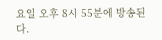요일 오후 8시 55분에 방송된다.